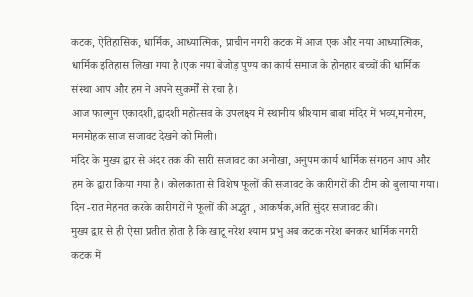कटक, ऐतिहासिक, धार्मिक, आध्यात्मिक, प्राचीन नगरी कटक में आज एक और नया आध्यात्मिक, धार्मिक इतिहास लिखा गया है।एक नया बेजोड़ पुण्य का कार्य समाज के होनहार बच्चों की धार्मिक संस्था आप और हम ने अपने सुकर्मों से रचा है।
आज फाल्गुन एकादशी,द्वादशी महोत्सव के उपलक्ष्य में स्थानीय श्रीश्याम बाबा मंदिर में भव्य,मनोरम, मनमोहक साज सजावट देखने को मिली।
मंदिर के मुख्य द्वार से अंदर तक की सारी सजावट का अनोखा, अनुपम कार्य धार्मिक संगठन आप और हम के द्वारा किया गया है। कोलकाता से विशेष फूलों की सजावट के कारीगरों की टीम को बुलाया गया। दिन -रात मेहनत करके कारीगरों ने फूलों की अद्भुत , आकर्षक,अति सुंदर सजावट की।
मुख्य द्वार से ही ऐसा प्रतीत होता है कि खाटू नरेश श्याम प्रभु अब कटक नरेश बनकर धार्मिक नगरी कटक में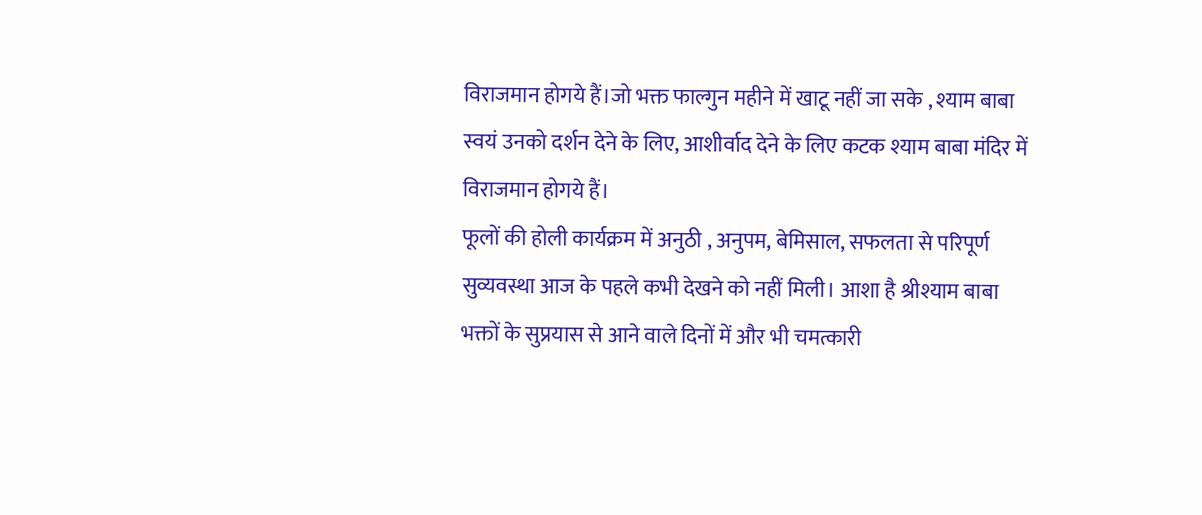विराजमान होगये हैं।जो भक्त फाल्गुन महीने में खाटू नहीं जा सके , श्याम बाबा स्वयं उनको दर्शन देने के लिए, आशीर्वाद देने के लिए कटक श्याम बाबा मंदिर में विराजमान होगये हैं।
फूलों की होली कार्यक्रम में अनुठी , अनुपम, बेमिसाल, सफलता से परिपूर्ण सुव्यवस्था आज के पहले कभी देखने को नहीं मिली। आशा है श्रीश्याम बाबा भक्तों के सुप्रयास से आने वाले दिनों में और भी चमत्कारी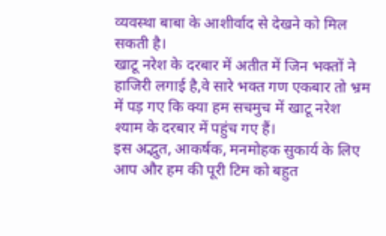व्यवस्था बाबा के आशीर्वाद से देखने को मिल सकती है।
खाटू नरेश के दरबार में अतीत में जिन भक्तों ने हाजिरी लगाई है,वे सारे भक्त गण एकबार तो भ्रम में पड़ गए कि क्या हम सचमुच में खाटू नरेश श्याम के दरबार में पहुंच गए हैं।
इस अद्भुत, आकर्षक, मनमोहक सुकार्य के लिए आप और हम की पूरी टिम को बहुत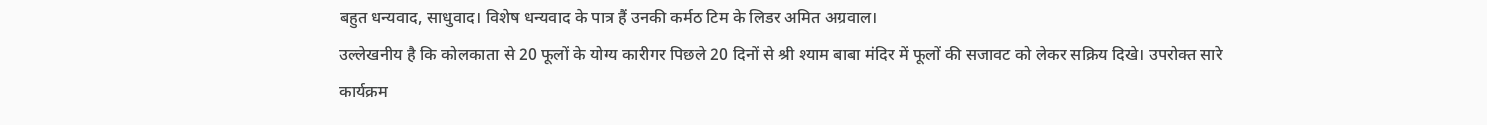बहुत धन्यवाद, साधुवाद। विशेष धन्यवाद के पात्र हैं उनकी कर्मठ टिम के लिडर अमित अग्रवाल।
उल्लेखनीय है कि कोलकाता से 20 फूलों के योग्य कारीगर पिछले 20 दिनों से श्री श्याम बाबा मंदिर में फूलों की सजावट को लेकर सक्रिय दिखे। उपरोक्त सारे कार्यक्रम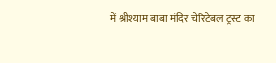में श्रीश्याम बाबा मंदिर चेरिटेबल ट्रस्ट का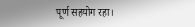पूर्ण सहयोग रहा।